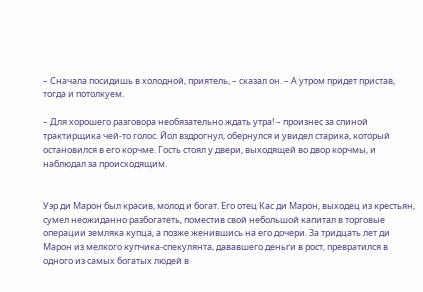– Сначала посидишь в холодной, приятель, – сказал он. – А утром придет пристав, тогда и потолкуем.

– Для хорошего разговора необязательно ждать утра! – произнес за спиной трактирщика чей-то голос. Йол вздрогнул, обернулся и увидел старика, который остановился в его корчме. Гость стоял у двери, выходящей во двор корчмы, и наблюдал за происходящим.


Уэр ди Марон был красив, молод и богат. Его отец Кас ди Марон, выходец из крестьян, сумел неожиданно разбогатеть, поместив свой небольшой капитал в торговые операции земляка купца, а позже женившись на его дочери. За тридцать лет ди Марон из мелкого купчика-спекулянта, дававшего деньги в рост, превратился в одного из самых богатых людей в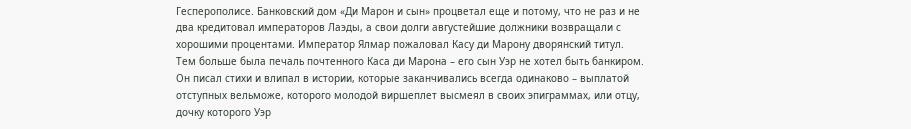Гесперополисе. Банковский дом «Ди Марон и сын» процветал еще и потому, что не раз и не два кредитовал императоров Лаэды, а свои долги августейшие должники возвращали с хорошими процентами. Император Ялмар пожаловал Касу ди Марону дворянский титул. Тем больше была печаль почтенного Каса ди Марона – его сын Уэр не хотел быть банкиром. Он писал стихи и влипал в истории, которые заканчивались всегда одинаково – выплатой отступных вельможе, которого молодой виршеплет высмеял в своих эпиграммах, или отцу, дочку которого Уэр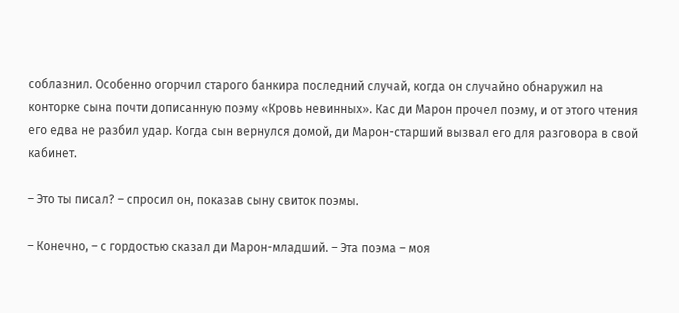соблазнил. Особенно огорчил старого банкира последний случай, когда он случайно обнаружил на конторке сына почти дописанную поэму «Кровь невинных». Кас ди Марон прочел поэму, и от этого чтения его едва не разбил удар. Когда сын вернулся домой, ди Марон-старший вызвал его для разговора в свой кабинет.

– Это ты писал? – спросил он, показав сыну свиток поэмы.

– Конечно, – с гордостью сказал ди Марон-младший. – Эта поэма – моя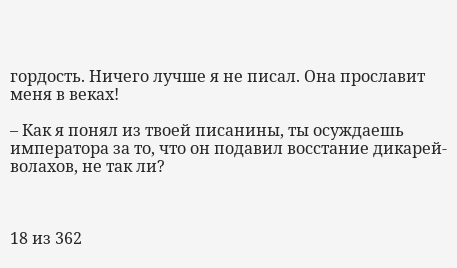гордость. Ничего лучше я не писал. Она прославит меня в веках!

– Как я понял из твоей писанины, ты осуждаешь императора за то, что он подавил восстание дикарей-волахов, не так ли?



18 из 362